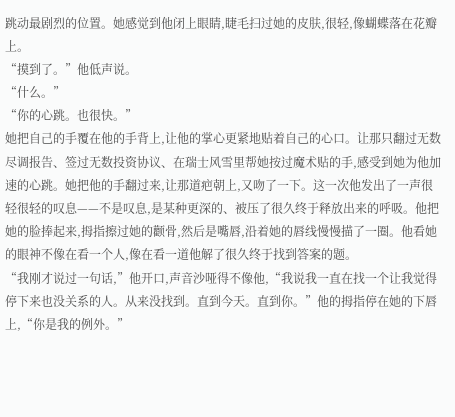跳动最剧烈的位置。她感觉到他闭上眼睛,睫毛扫过她的皮肤,很轻,像蝴蝶落在花瓣上。
“摸到了。”他低声说。
“什么。”
“你的心跳。也很快。”
她把自己的手覆在他的手背上,让他的掌心更紧地贴着自己的心口。让那只翻过无数尽调报告、签过无数投资协议、在瑞士风雪里帮她按过魔术贴的手,感受到她为他加速的心跳。她把他的手翻过来,让那道疤朝上,又吻了一下。这一次他发出了一声很轻很轻的叹息——不是叹息,是某种更深的、被压了很久终于释放出来的呼吸。他把她的脸捧起来,拇指擦过她的颧骨,然后是嘴唇,沿着她的唇线慢慢描了一圈。他看她的眼神不像在看一个人,像在看一道他解了很久终于找到答案的题。
“我刚才说过一句话,”他开口,声音沙哑得不像他,“我说我一直在找一个让我觉得停下来也没关系的人。从来没找到。直到今天。直到你。”他的拇指停在她的下唇上,“你是我的例外。”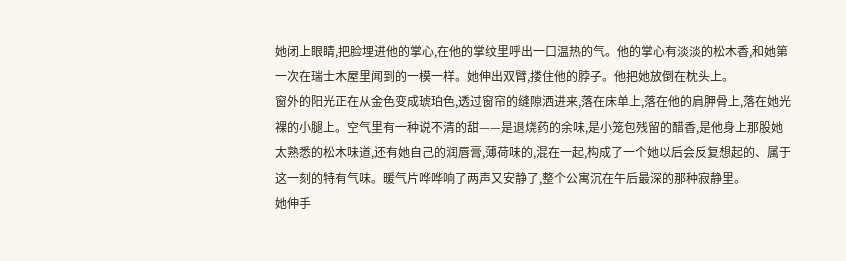她闭上眼睛,把脸埋进他的掌心,在他的掌纹里呼出一口温热的气。他的掌心有淡淡的松木香,和她第一次在瑞士木屋里闻到的一模一样。她伸出双臂,搂住他的脖子。他把她放倒在枕头上。
窗外的阳光正在从金色变成琥珀色,透过窗帘的缝隙洒进来,落在床单上,落在他的肩胛骨上,落在她光裸的小腿上。空气里有一种说不清的甜——是退烧药的余味,是小笼包残留的醋香,是他身上那股她太熟悉的松木味道,还有她自己的润唇膏,薄荷味的,混在一起,构成了一个她以后会反复想起的、属于这一刻的特有气味。暖气片哗哗响了两声又安静了,整个公寓沉在午后最深的那种寂静里。
她伸手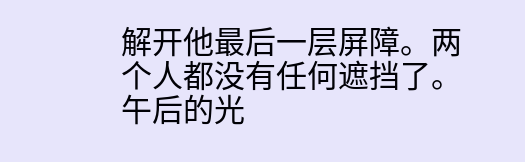解开他最后一层屏障。两个人都没有任何遮挡了。午后的光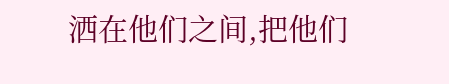洒在他们之间,把他们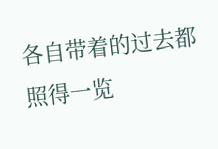各自带着的过去都照得一览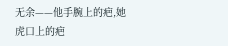无余——他手腕上的疤,她虎口上的疤